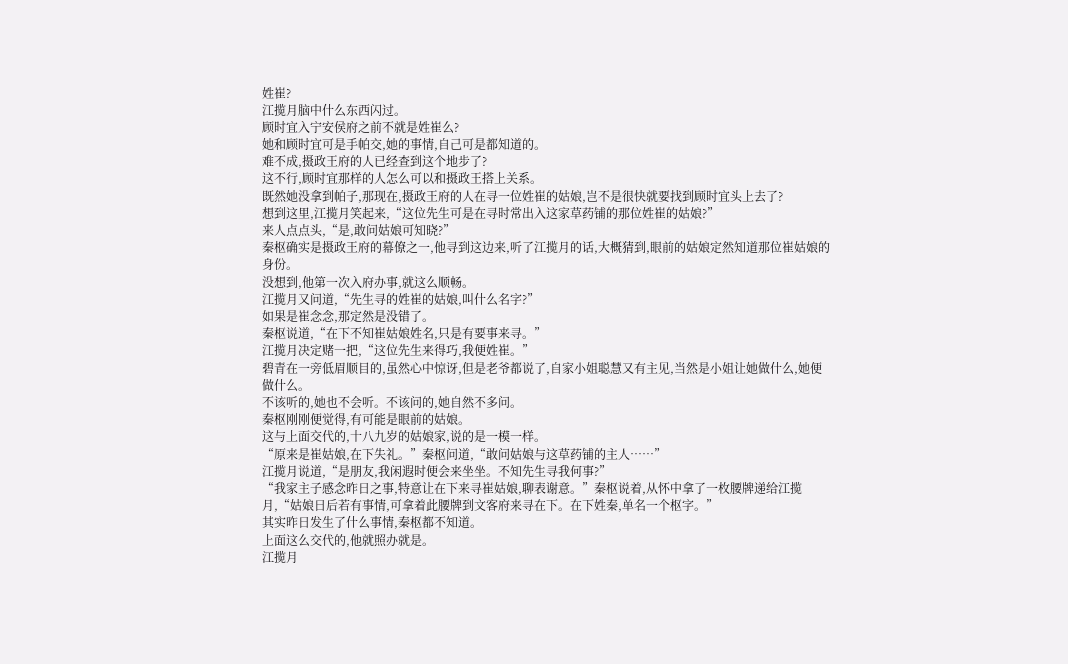姓崔?
江揽月脑中什么东西闪过。
顾时宜入宁安侯府之前不就是姓崔么?
她和顾时宜可是手帕交,她的事情,自己可是都知道的。
难不成,摄政王府的人已经查到这个地步了?
这不行,顾时宜那样的人怎么可以和摄政王搭上关系。
既然她没拿到帕子,那现在,摄政王府的人在寻一位姓崔的姑娘,岂不是很快就要找到顾时宜头上去了?
想到这里,江揽月笑起来,“这位先生可是在寻时常出入这家草药铺的那位姓崔的姑娘?”
来人点点头,“是,敢问姑娘可知晓?”
秦枢确实是摄政王府的幕僚之一,他寻到这边来,听了江揽月的话,大概猜到,眼前的姑娘定然知道那位崔姑娘的身份。
没想到,他第一次入府办事,就这么顺畅。
江揽月又问道,“先生寻的姓崔的姑娘,叫什么名字?”
如果是崔念念,那定然是没错了。
秦枢说道,“在下不知崔姑娘姓名,只是有要事来寻。”
江揽月决定赌一把,“这位先生来得巧,我便姓崔。”
碧青在一旁低眉顺目的,虽然心中惊讶,但是老爷都说了,自家小姐聪慧又有主见,当然是小姐让她做什么,她便做什么。
不该听的,她也不会听。不该问的,她自然不多问。
秦枢刚刚便觉得,有可能是眼前的姑娘。
这与上面交代的,十八九岁的姑娘家,说的是一模一样。
“原来是崔姑娘,在下失礼。”秦枢问道,“敢问姑娘与这草药铺的主人……”
江揽月说道,“是朋友,我闲遐时便会来坐坐。不知先生寻我何事?”
“我家主子感念昨日之事,特意让在下来寻崔姑娘,聊表谢意。”秦枢说着,从怀中拿了一枚腰牌递给江揽月,“姑娘日后若有事情,可拿着此腰牌到文客府来寻在下。在下姓秦,单名一个枢字。”
其实昨日发生了什么事情,秦枢都不知道。
上面这么交代的,他就照办就是。
江揽月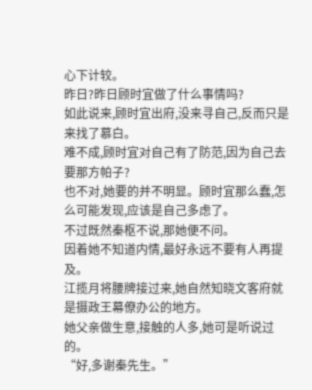心下计较。
昨日?昨日顾时宜做了什么事情吗?
如此说来,顾时宜出府,没来寻自己,反而只是来找了慕白。
难不成,顾时宜对自己有了防范,因为自己去要那方帕子?
也不对,她要的并不明显。顾时宜那么蠢,怎么可能发现,应该是自己多虑了。
不过既然秦枢不说,那她便不问。
因着她不知道内情,最好永远不要有人再提及。
江揽月将腰牌接过来,她自然知晓文客府就是摄政王幕僚办公的地方。
她父亲做生意,接触的人多,她可是听说过的。
“好,多谢秦先生。”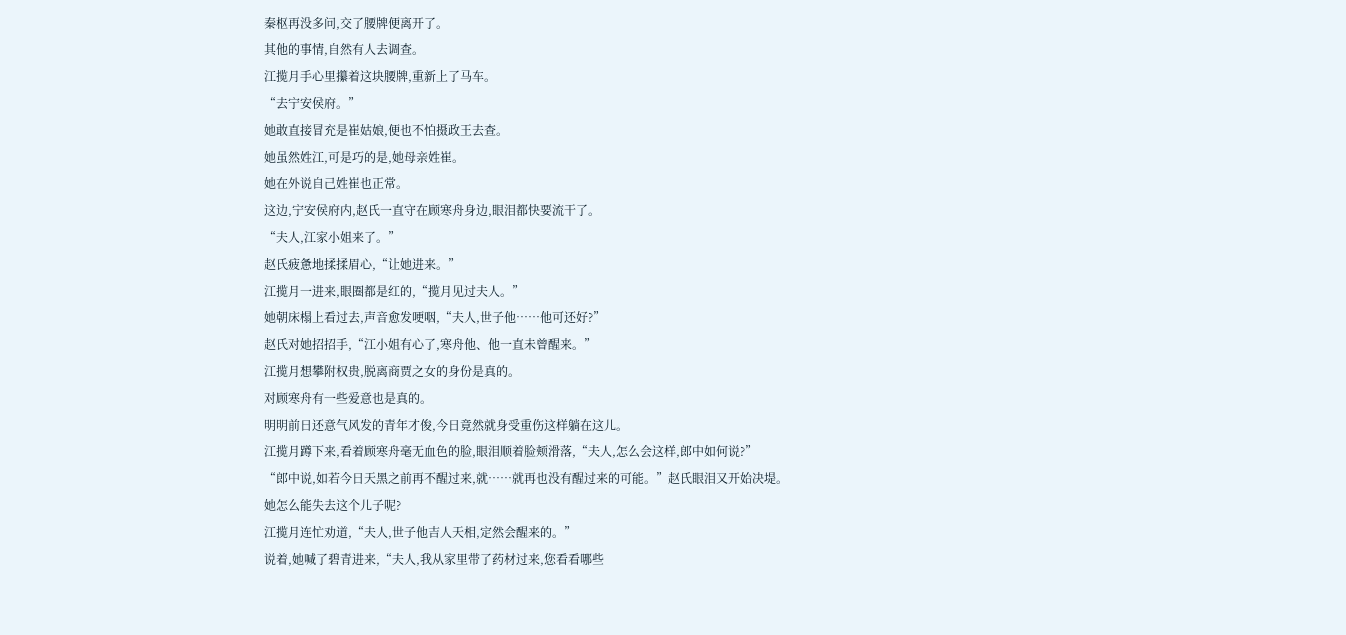秦枢再没多问,交了腰牌便离开了。
其他的事情,自然有人去调查。
江揽月手心里攥着这块腰牌,重新上了马车。
“去宁安侯府。”
她敢直接冒充是崔姑娘,便也不怕摄政王去查。
她虽然姓江,可是巧的是,她母亲姓崔。
她在外说自己姓崔也正常。
这边,宁安侯府内,赵氏一直守在顾寒舟身边,眼泪都快要流干了。
“夫人,江家小姐来了。”
赵氏疲惫地揉揉眉心,“让她进来。”
江揽月一进来,眼圈都是红的,“揽月见过夫人。”
她朝床榻上看过去,声音愈发哽咽,“夫人,世子他……他可还好?”
赵氏对她招招手,“江小姐有心了,寒舟他、他一直未曾醒来。”
江揽月想攀附权贵,脱离商贾之女的身份是真的。
对顾寒舟有一些爱意也是真的。
明明前日还意气风发的青年才俊,今日竟然就身受重伤这样躺在这儿。
江揽月蹲下来,看着顾寒舟毫无血色的脸,眼泪顺着脸颊滑落,“夫人,怎么会这样,郎中如何说?”
“郎中说,如若今日天黑之前再不醒过来,就……就再也没有醒过来的可能。”赵氏眼泪又开始决堤。
她怎么能失去这个儿子呢?
江揽月连忙劝道,“夫人,世子他吉人天相,定然会醒来的。”
说着,她喊了碧青进来,“夫人,我从家里带了药材过来,您看看哪些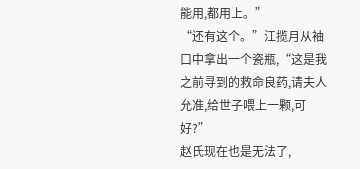能用,都用上。”
“还有这个。”江揽月从袖口中拿出一个瓷瓶,“这是我之前寻到的救命良药,请夫人允准,给世子喂上一颗,可好?”
赵氏现在也是无法了,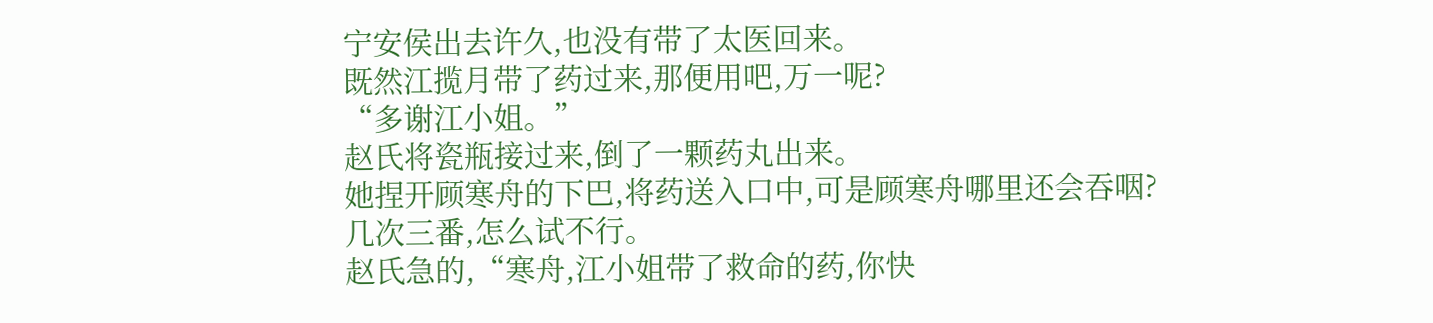宁安侯出去许久,也没有带了太医回来。
既然江揽月带了药过来,那便用吧,万一呢?
“多谢江小姐。”
赵氏将瓷瓶接过来,倒了一颗药丸出来。
她捏开顾寒舟的下巴,将药送入口中,可是顾寒舟哪里还会吞咽?
几次三番,怎么试不行。
赵氏急的,“寒舟,江小姐带了救命的药,你快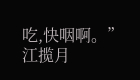吃,快咽啊。”
江揽月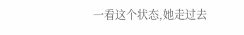一看这个状态,她走过去